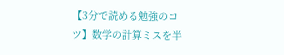【3分で読める勉強のコツ】数学の計算ミスを半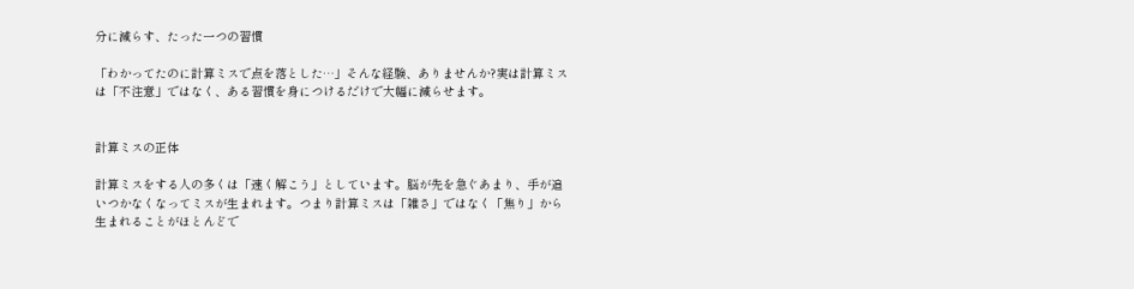分に減らす、たった一つの習慣

「わかってたのに計算ミスで点を落とした…」そんな経験、ありませんか?実は計算ミスは「不注意」ではなく、ある習慣を身につけるだけで大幅に減らせます。


計算ミスの正体

計算ミスをする人の多くは「速く解こう」としています。脳が先を急ぐあまり、手が追いつかなくなってミスが生まれます。つまり計算ミスは「雑さ」ではなく「焦り」から生まれることがほとんどで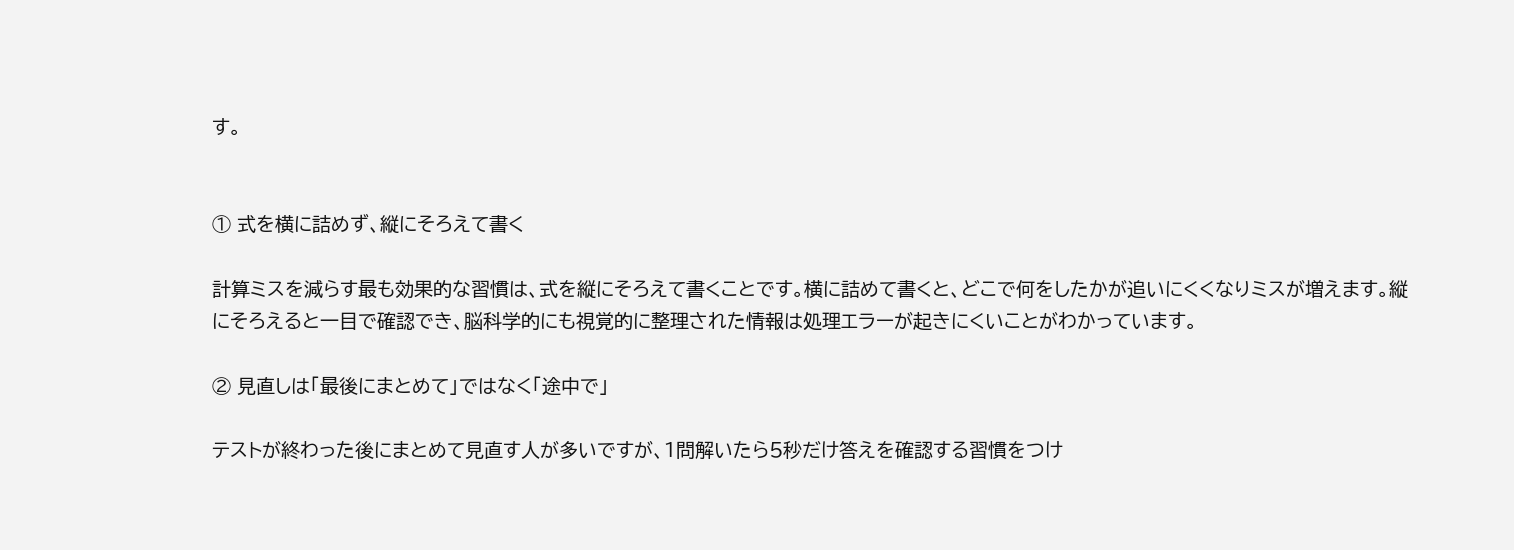す。


① 式を横に詰めず、縦にそろえて書く

計算ミスを減らす最も効果的な習慣は、式を縦にそろえて書くことです。横に詰めて書くと、どこで何をしたかが追いにくくなりミスが増えます。縦にそろえると一目で確認でき、脳科学的にも視覚的に整理された情報は処理エラーが起きにくいことがわかっています。

② 見直しは「最後にまとめて」ではなく「途中で」

テストが終わった後にまとめて見直す人が多いですが、1問解いたら5秒だけ答えを確認する習慣をつけ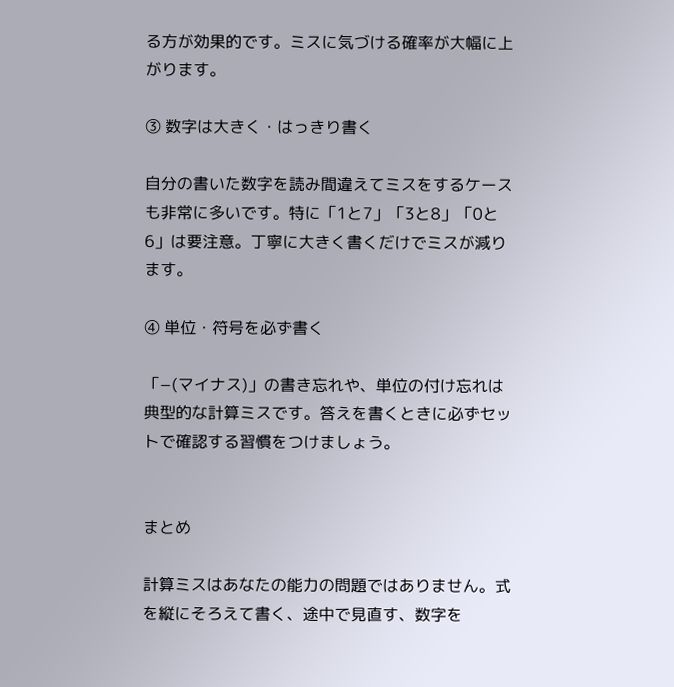る方が効果的です。ミスに気づける確率が大幅に上がります。

③ 数字は大きく・はっきり書く

自分の書いた数字を読み間違えてミスをするケースも非常に多いです。特に「1と7」「3と8」「0と6」は要注意。丁寧に大きく書くだけでミスが減ります。

④ 単位・符号を必ず書く

「−(マイナス)」の書き忘れや、単位の付け忘れは典型的な計算ミスです。答えを書くときに必ずセットで確認する習慣をつけましょう。


まとめ

計算ミスはあなたの能力の問題ではありません。式を縦にそろえて書く、途中で見直す、数字を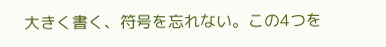大きく書く、符号を忘れない。この4つを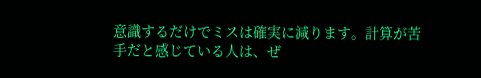意識するだけでミスは確実に減ります。計算が苦手だと感じている人は、ぜ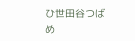ひ世田谷つばめ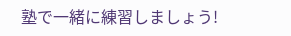塾で一緒に練習しましょう!